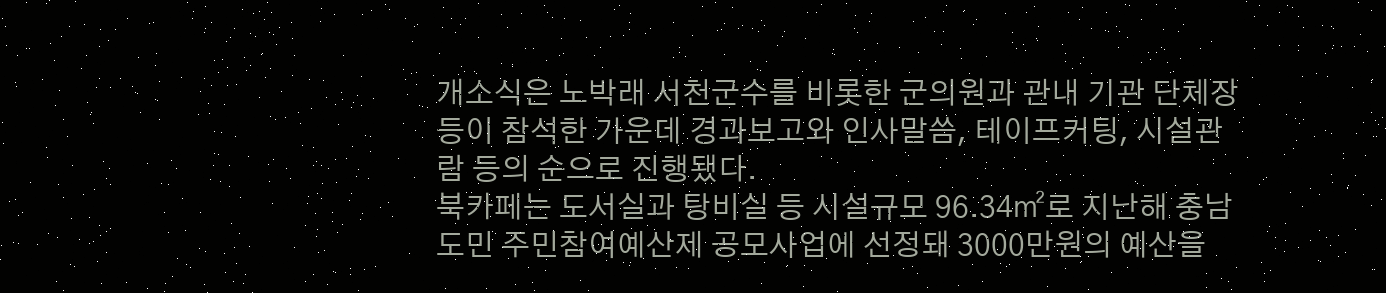개소식은 노박래 서천군수를 비롯한 군의원과 관내 기관 단체장 등이 참석한 가운데 경과보고와 인사말씀, 테이프커팅, 시설관람 등의 순으로 진행됐다.
북카페는 도서실과 탕비실 등 시설규모 96.34㎡로 지난해 충남도민 주민참여예산제 공모사업에 선정돼 3000만원의 예산을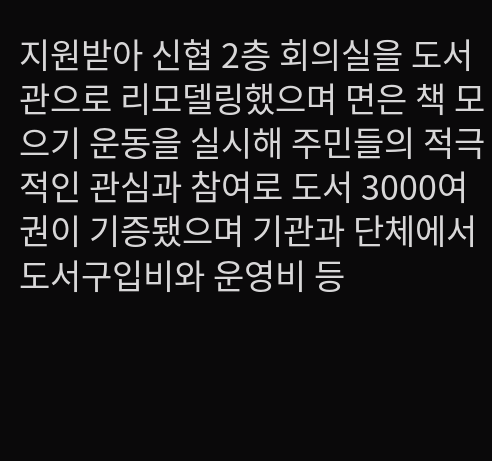지원받아 신협 2층 회의실을 도서관으로 리모델링했으며 면은 책 모으기 운동을 실시해 주민들의 적극적인 관심과 참여로 도서 3000여권이 기증됐으며 기관과 단체에서 도서구입비와 운영비 등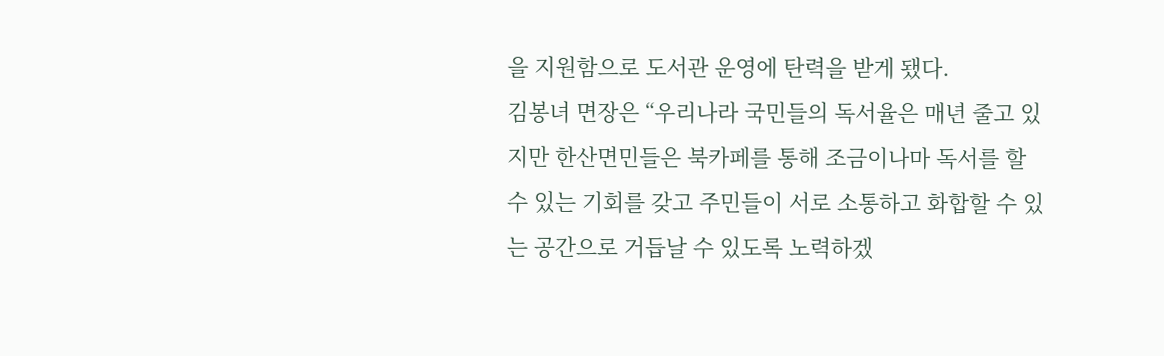을 지원함으로 도서관 운영에 탄력을 받게 됐다.
김봉녀 면장은 “우리나라 국민들의 독서율은 매년 줄고 있지만 한산면민들은 북카페를 통해 조금이나마 독서를 할 수 있는 기회를 갖고 주민들이 서로 소통하고 화합할 수 있는 공간으로 거듭날 수 있도록 노력하겠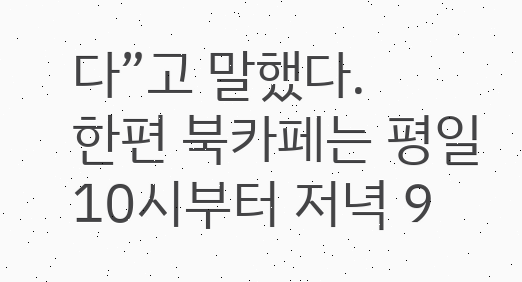다”고 말했다.
한편 북카페는 평일 10시부터 저녁 9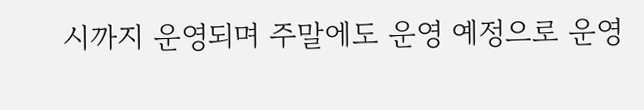시까지 운영되며 주말에도 운영 예정으로 운영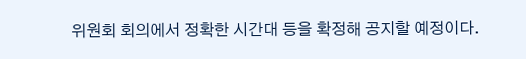위원회 회의에서 정확한 시간대 등을 확정해 공지할 예정이다.